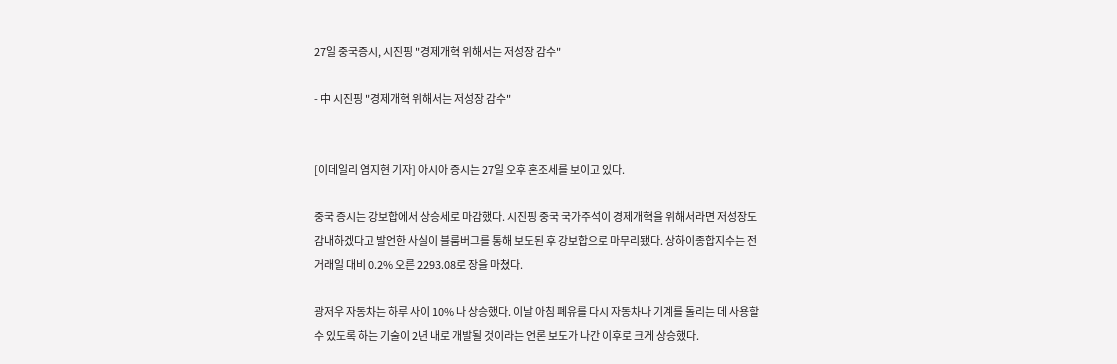27일 중국증시, 시진핑 "경제개혁 위해서는 저성장 감수"

- 中 시진핑 "경제개혁 위해서는 저성장 감수"


[이데일리 염지현 기자] 아시아 증시는 27일 오후 혼조세를 보이고 있다.

중국 증시는 강보합에서 상승세로 마감했다. 시진핑 중국 국가주석이 경제개혁을 위해서라면 저성장도 감내하겠다고 발언한 사실이 블룸버그를 통해 보도된 후 강보합으로 마무리됐다. 상하이종합지수는 전 거래일 대비 0.2% 오른 2293.08로 장을 마쳤다.

광저우 자동차는 하루 사이 10% 나 상승했다. 이날 아침 폐유를 다시 자동차나 기계를 돌리는 데 사용할 수 있도록 하는 기술이 2년 내로 개발될 것이라는 언론 보도가 나간 이후로 크게 상승했다.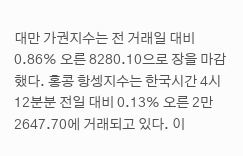대만 가권지수는 전 거래일 대비 0.86% 오른 8280.10으로 장을 마감했다. 홍콩 항셍지수는 한국시간 4시 12분분 전일 대비 0.13% 오른 2만2647.70에 거래되고 있다. 이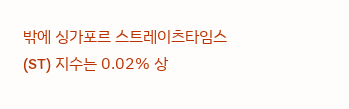밖에 싱가포르 스트레이츠타임스(ST) 지수는 0.02% 상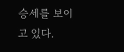승세를 보이고 있다.